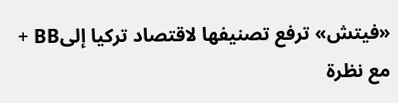«فيتش» ترفع تصنيفها لاقتصاد تركيا إلىBB + مع نظرة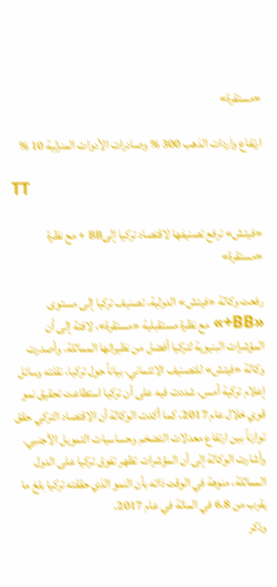«مستقرة»

ارتفاع واردات الذهب 300 % وصادرات الأدوات المنزلية 10 %

TT

«فيتش» ترفع تصنيفها لاقتصاد تركيا إلىBB + مع نظرة «مستقرة»

رفعت وكالة «فيتش» الدولية، تصنيف تركيا إلى مستوى «BB+» مع نظرة مستقبلية «مستقرة»، لافتة إلى أن المؤشرات البنيوية لتركيا أفضل من نظيراتها المماثلة. وأصدرت وكالة «فيتش» للتصنيف الائتماني، بياناً حول تركيا، نقلته وسائل إعلام تركية أمس، شددت فيه على أن تركيا استطاعت تحقيق نمو قوي خلال عام 2017، كما أكدت الوكالة أن الاقتصاد التركي حقق توازناً بين ارتفاع معدلات التضخم وحساسيات التمويل الأجنبي.
وأشارت الوكالة إلى أن المؤشرات تظهر تفوق تركيا على الدول المماثلة، منوهة في الوقت ذاته بأن النمو الذي حققته تركيا بلغ ما يقرب من 6.8 في المائة في عام 2017.
وذكر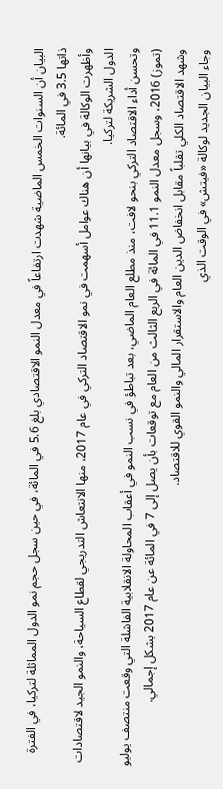البيان أن السنوات الخمس الماضية شهدت ارتفاعاً في معدل النمو الاقتصادي بلغ 5.6 في المائة، في حين سجل حجم نمو الدول المماثلة لتركيا، في الفترة ذاتها 3.5 في المائة.
وأظهرت الوكالة في بيانها أن هناك عوامل أسهمت في نمو الاقتصاد التركي في عام 2017، منها الانتعاش التدريجي لقطاع السياحة، والنمو الجيد لاقتصادات الدول الشريكة لتركيا.
وتحسن أداء الاقتصاد التركي بنحو لافت، منذ مطلع العام الماضي، بعد تباطؤ في نسب النمو في أعقاب المحاولة الانقلابية الفاشلة التي وقعت منتصف يوليو (تموز) 2016، وسجل معدل النمو 11.1 في المائة في الربع الثالث من العام مع توقعات بأن يصل إلى 7 في المائة عن عام 2017 بشكل إجمالي.
وشهد الاقتصاد الكلي تقلباً مقابل انخفاض الدين العام والاستقرار المالي والنمو القوي للاقتصاد.
وجاء البيان الجديد لوكالة «فيتش» في الوقت الذي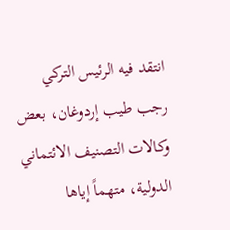انتقد فيه الرئيس التركي رجب طيب إردوغان، بعض وكالات التصنيف الائتماني الدولية، متهماً إياها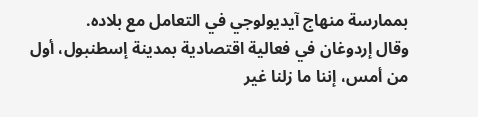بممارسة منهاج آيديولوجي في التعامل مع بلاده.
وقال إردوغان في فعالية اقتصادية بمدينة إسطنبول، أول من أمس، إننا ما زلنا غير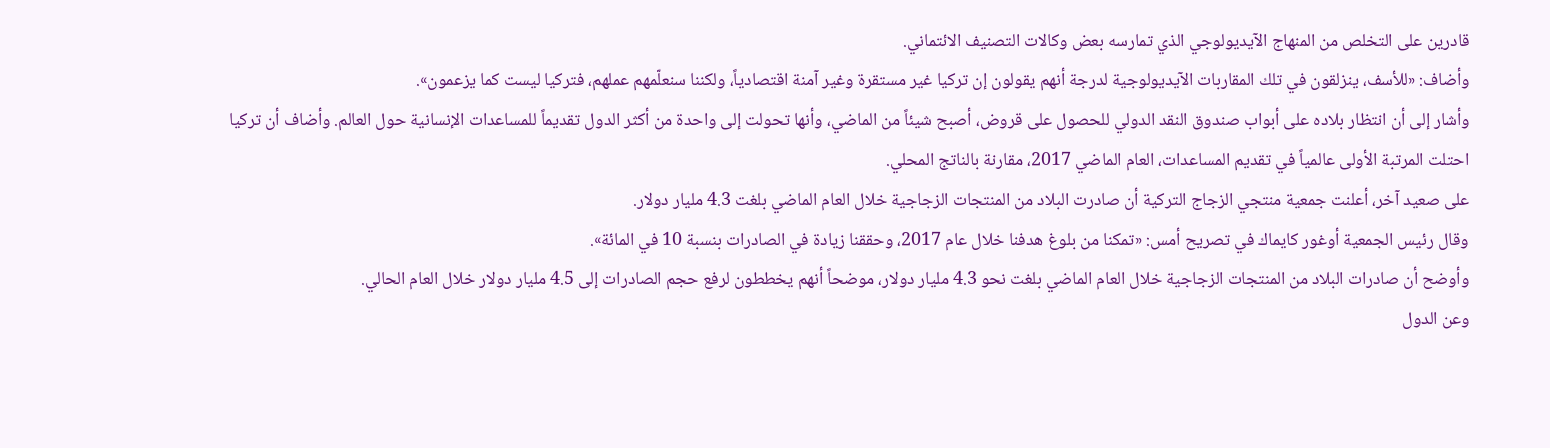قادرين على التخلص من المنهاج الآيديولوجي الذي تمارسه بعض وكالات التصنيف الائتماني.
وأضاف: «للأسف، ينزلقون في تلك المقاربات الآيديولوجية لدرجة أنهم يقولون إن تركيا غير مستقرة وغير آمنة اقتصادياً، ولكننا سنعلّمهم عملهم، فتركيا ليست كما يزعمون».
وأشار إلى أن انتظار بلاده على أبواب صندوق النقد الدولي للحصول على قروض، أصبح شيئاً من الماضي، وأنها تحولت إلى واحدة من أكثر الدول تقديماً للمساعدات الإنسانية حول العالم. وأضاف أن تركيا احتلت المرتبة الأولى عالمياً في تقديم المساعدات، العام الماضي 2017، مقارنة بالناتج المحلي.
على صعيد آخر، أعلنت جمعية منتجي الزجاج التركية أن صادرت البلاد من المنتجات الزجاجية خلال العام الماضي بلغت 4.3 مليار دولار.
وقال رئيس الجمعية أوغور كايماك في تصريح أمس: «تمكنا من بلوغ هدفنا خلال عام 2017، وحققنا زيادة في الصادرات بنسبة 10 في المائة».
وأوضح أن صادرات البلاد من المنتجات الزجاجية خلال العام الماضي بلغت نحو 4.3 مليار دولار، موضحاً أنهم يخططون لرفع حجم الصادرات إلى 4.5 مليار دولار خلال العام الحالي.
وعن الدول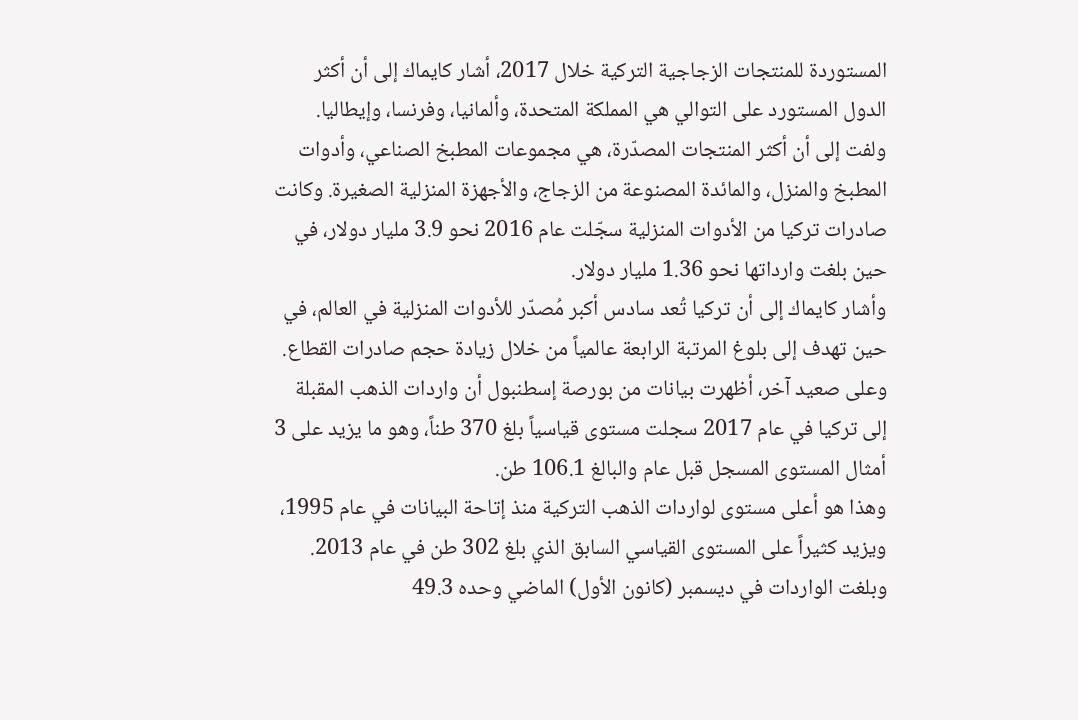المستوردة للمنتجات الزجاجية التركية خلال 2017، أشار كايماك إلى أن أكثر الدول المستورد على التوالي هي المملكة المتحدة، وألمانيا، وفرنسا، وإيطاليا.
ولفت إلى أن أكثر المنتجات المصدّرة، هي مجموعات المطبخ الصناعي، وأدوات المطبخ والمنزل، والمائدة المصنوعة من الزجاج، والأجهزة المنزلية الصغيرة. وكانت صادرات تركيا من الأدوات المنزلية سجّلت عام 2016 نحو 3.9 مليار دولار، في حين بلغت وارداتها نحو 1.36 مليار دولار.
وأشار كايماك إلى أن تركيا تُعد سادس أكبر مُصدّر للأدوات المنزلية في العالم، في حين تهدف إلى بلوغ المرتبة الرابعة عالمياً من خلال زيادة حجم صادرات القطاع.
وعلى صعيد آخر، أظهرت بيانات من بورصة إسطنبول أن واردات الذهب المقبلة إلى تركيا في عام 2017 سجلت مستوى قياسياً بلغ 370 طناً، وهو ما يزيد على 3 أمثال المستوى المسجل قبل عام والبالغ 106.1 طن.
وهذا هو أعلى مستوى لواردات الذهب التركية منذ إتاحة البيانات في عام 1995، ويزيد كثيراً على المستوى القياسي السابق الذي بلغ 302 طن في عام 2013.
وبلغت الواردات في ديسمبر (كانون الأول) الماضي وحده 49.3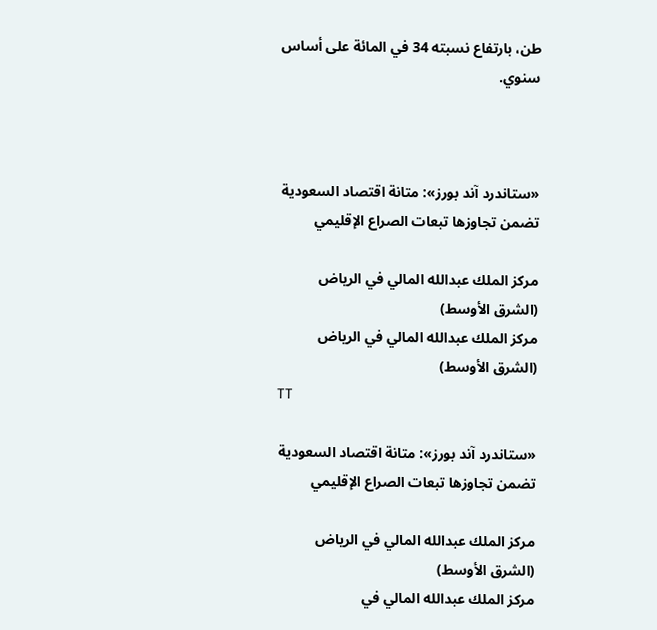طن، بارتفاع نسبته 34 في المائة على أساس سنوي.



«ستاندرد آند بورز»: متانة اقتصاد السعودية تضمن تجاوزها تبعات الصراع الإقليمي

مركز الملك عبدالله المالي في الرياض (الشرق الأوسط)
مركز الملك عبدالله المالي في الرياض (الشرق الأوسط)
TT

«ستاندرد آند بورز»: متانة اقتصاد السعودية تضمن تجاوزها تبعات الصراع الإقليمي

مركز الملك عبدالله المالي في الرياض (الشرق الأوسط)
مركز الملك عبدالله المالي في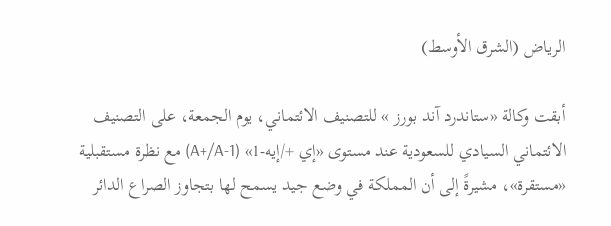الرياض (الشرق الأوسط)

أبقت وكالة «ستاندرد آند بورز » للتصنيف الائتماني، يوم الجمعة، على التصنيف الائتماني السيادي للسعودية عند مستوى «إي +/إيه-1» (A+/A-1) مع نظرة مستقبلية «مستقرة»، مشيرةً إلى أن المملكة في وضع جيد يسمح لها بتجاوز الصراع الدائر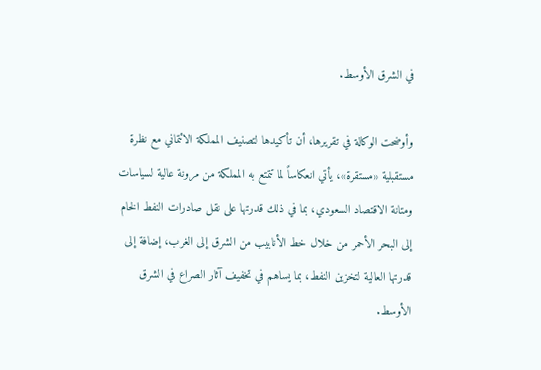في الشرق الأوسط.

وأوضحت الوكالة في تقريرها، أن تأكيدها لتصنيف المملكة الائتماني مع نظرة مستقبلية «مستقرة»، يأتي انعكاساً لما تتمتع به المملكة من مرونة عالية لسياسات ومتانة الاقتصاد السعودي، بما في ذلك قدرتها على نقل صادرات النفط الخام إلى البحر الأحمر من خلال خط الأنابيب من الشرق إلى الغرب، إضافة إلى قدرتها العالية لتخزين النفط، بما يساهم في تخفيف آثار الصراع في الشرق الأوسط.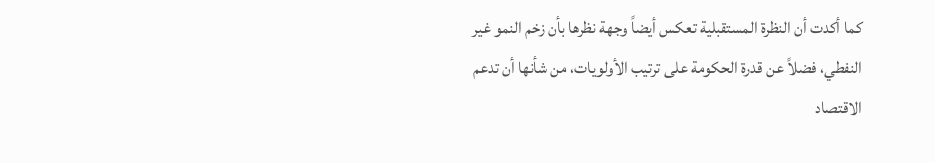كما أكدت أن النظرة المستقبلية تعكس أيضاً وجهة نظرها بأن زخم النمو غير النفطي، فضلاً عن قدرة الحكومة على ترتيب الأولويات، من شأنها أن تدعم الاقتصاد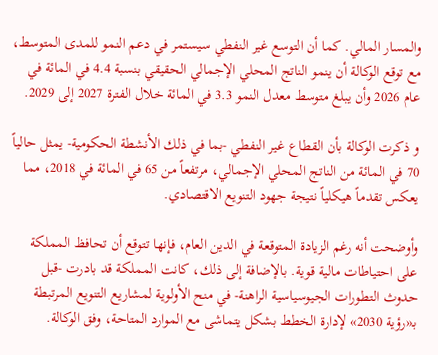والمسار المالي. كما أن التوسع غير النفطي سيستمر في دعم النمو للمدى المتوسط، مع توقع الوكالة أن ينمو الناتج المحلي الإجمالي الحقيقي بنسبة 4.4 في المائة في عام 2026 وأن يبلغ متوسط معدل النمو 3.3 في المائة خلال الفترة 2027 إلى 2029.

و ذكرت الوكالة بأن القطاع غير النفطي -بما في ذلك الأنشطة الحكومية- يمثل حالياً 70 في المائة من الناتج المحلي الإجمالي، مرتفعاً من 65 في المائة في 2018، مما يعكس تقدماً هيكلياً نتيجة جهود التنويع الاقتصادي.

وأوضحت أنه رغم الزيادة المتوقعة في الدين العام، فإنها تتوقع أن تحافظ المملكة على احتياطات مالية قوية. بالإضافة إلى ذلك، كانت المملكة قد بادرت -قبل حدوث التطورات الجيوسياسية الراهنة- في منح الأولوية لمشاريع التنويع المرتبطة بـ«رؤية 2030» لإدارة الخطط بشكل يتماشى مع الموارد المتاحة، وفق الوكالة.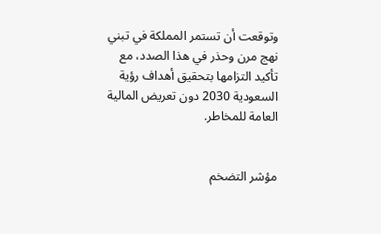وتوقعت أن تستمر المملكة في تبني نهج مرن وحذر في هذا الصدد، مع تأكيد التزامها بتحقيق أهداف رؤية السعودية 2030 دون تعريض المالية العامة للمخاطر.


مؤشر التضخم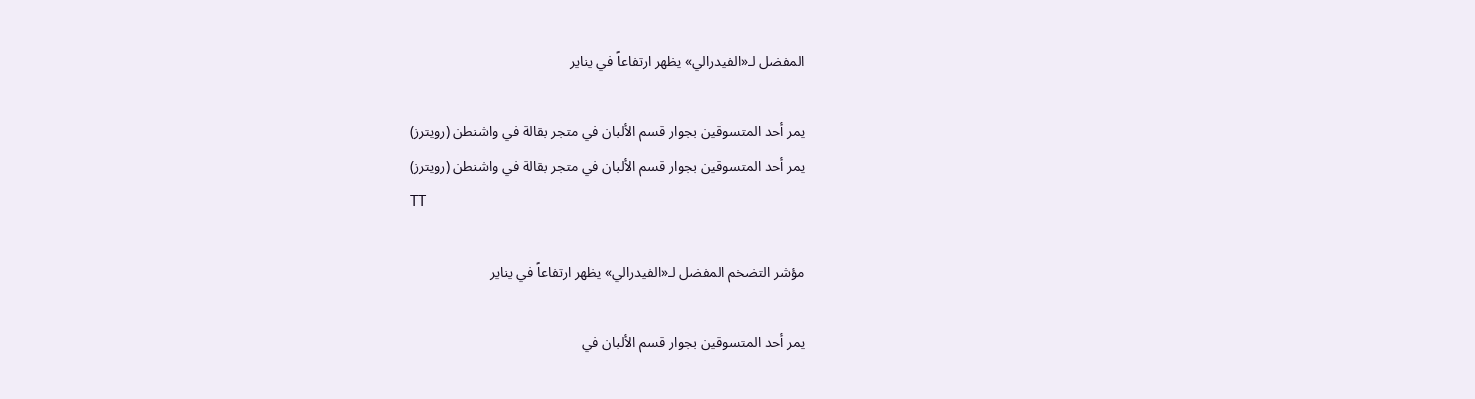المفضل لـ«الفيدرالي» يظهر ارتفاعاً في يناير

يمر أحد المتسوقين بجوار قسم الألبان في متجر بقالة في واشنطن (رويترز)
يمر أحد المتسوقين بجوار قسم الألبان في متجر بقالة في واشنطن (رويترز)
TT

مؤشر التضخم المفضل لـ«الفيدرالي» يظهر ارتفاعاً في يناير

يمر أحد المتسوقين بجوار قسم الألبان في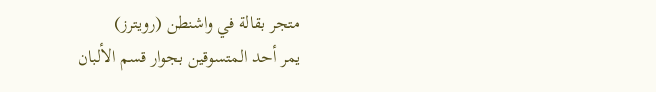متجر بقالة في واشنطن (رويترز)
يمر أحد المتسوقين بجوار قسم الألبان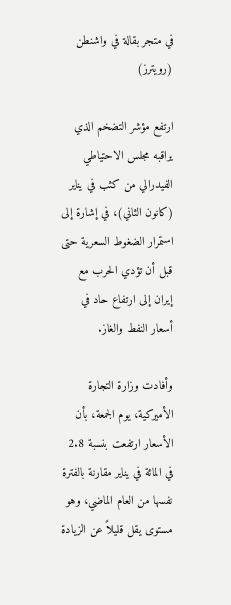في متجر بقالة في واشنطن (رويترز)

ارتفع مؤشر التضخم الذي يراقبه مجلس الاحتياطي الفيدرالي من كثب في يناير (كانون الثاني)، في إشارة إلى استمرار الضغوط السعرية حتى قبل أن تؤدي الحرب مع إيران إلى ارتفاع حاد في أسعار النفط والغاز.

وأفادت وزارة التجارة الأميركية، يوم الجمعة، بأن الأسعار ارتفعت بنسبة 2.8 في المائة في يناير مقارنة بالفترة نفسها من العام الماضي، وهو مستوى يقل قليلاً عن الزيادة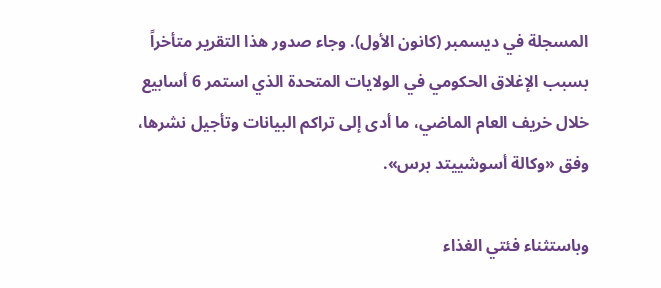المسجلة في ديسمبر (كانون الأول). وجاء صدور هذا التقرير متأخراً بسبب الإغلاق الحكومي في الولايات المتحدة الذي استمر 6 أسابيع خلال خريف العام الماضي، ما أدى إلى تراكم البيانات وتأجيل نشرها، وفق «وكالة أسوشييتد برس».

وباستثناء فئتي الغذاء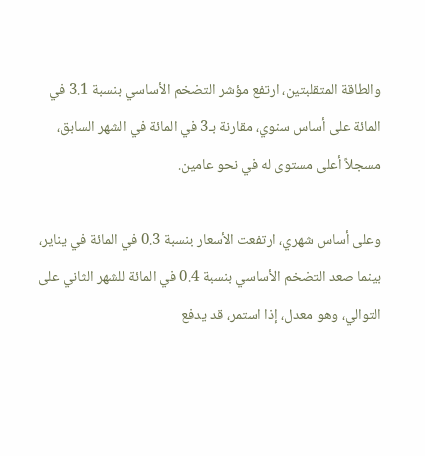والطاقة المتقلبتين، ارتفع مؤشر التضخم الأساسي بنسبة 3.1 في المائة على أساس سنوي، مقارنة بـ3 في المائة في الشهر السابق، مسجلاً أعلى مستوى له في نحو عامين.

وعلى أساس شهري، ارتفعت الأسعار بنسبة 0.3 في المائة في يناير، بينما صعد التضخم الأساسي بنسبة 0.4 في المائة للشهر الثاني على التوالي، وهو معدل، إذا استمر، قد يدفع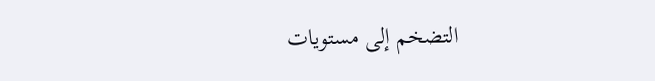التضخم إلى مستويات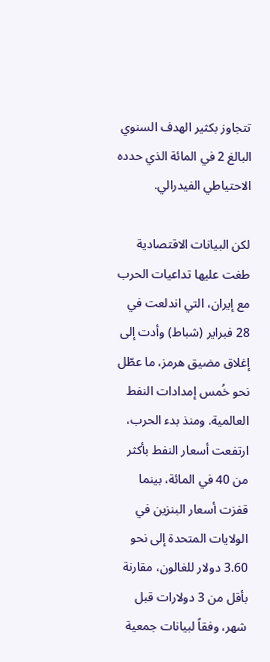تتجاوز بكثير الهدف السنوي البالغ 2 في المائة الذي حدده الاحتياطي الفيدرالي.

لكن البيانات الاقتصادية طغت عليها تداعيات الحرب مع إيران، التي اندلعت في 28 فبراير (شباط) وأدت إلى إغلاق مضيق هرمز، ما عطّل نحو خُمس إمدادات النفط العالمية. ومنذ بدء الحرب، ارتفعت أسعار النفط بأكثر من 40 في المائة، بينما قفزت أسعار البنزين في الولايات المتحدة إلى نحو 3.60 دولار للغالون، مقارنة بأقل من 3 دولارات قبل شهر، وفقاً لبيانات جمعية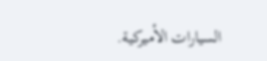السيارات الأميركية.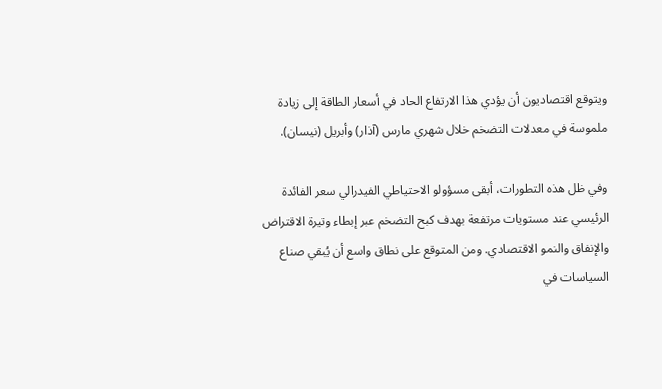ويتوقع اقتصاديون أن يؤدي هذا الارتفاع الحاد في أسعار الطاقة إلى زيادة ملموسة في معدلات التضخم خلال شهري مارس (آذار) وأبريل (نيسان).

وفي ظل هذه التطورات، أبقى مسؤولو الاحتياطي الفيدرالي سعر الفائدة الرئيسي عند مستويات مرتفعة بهدف كبح التضخم عبر إبطاء وتيرة الاقتراض والإنفاق والنمو الاقتصادي. ومن المتوقع على نطاق واسع أن يُبقي صناع السياسات في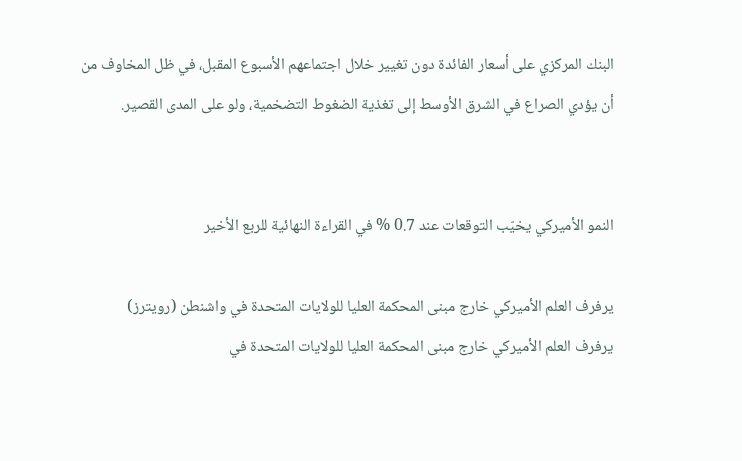البنك المركزي على أسعار الفائدة دون تغيير خلال اجتماعهم الأسبوع المقبل، في ظل المخاوف من أن يؤدي الصراع في الشرق الأوسط إلى تغذية الضغوط التضخمية، ولو على المدى القصير.


النمو الأميركي يخيّب التوقعات عند 0.7 % في القراءة النهائية للربع الأخير

يرفرف العلم الأميركي خارج مبنى المحكمة العليا للولايات المتحدة في واشنطن (رويترز)
يرفرف العلم الأميركي خارج مبنى المحكمة العليا للولايات المتحدة في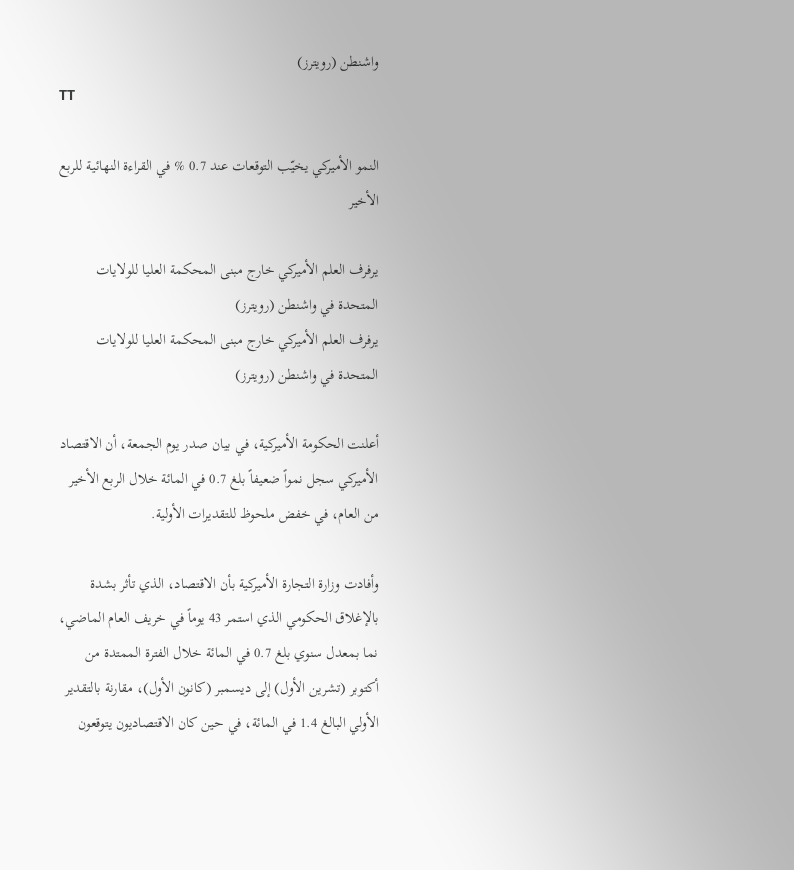واشنطن (رويترز)
TT

النمو الأميركي يخيّب التوقعات عند 0.7 % في القراءة النهائية للربع الأخير

يرفرف العلم الأميركي خارج مبنى المحكمة العليا للولايات المتحدة في واشنطن (رويترز)
يرفرف العلم الأميركي خارج مبنى المحكمة العليا للولايات المتحدة في واشنطن (رويترز)

أعلنت الحكومة الأميركية، في بيان صدر يوم الجمعة، أن الاقتصاد الأميركي سجل نمواً ضعيفاً بلغ 0.7 في المائة خلال الربع الأخير من العام، في خفض ملحوظ للتقديرات الأولية.

وأفادت وزارة التجارة الأميركية بأن الاقتصاد، الذي تأثر بشدة بالإغلاق الحكومي الذي استمر 43 يوماً في خريف العام الماضي، نما بمعدل سنوي بلغ 0.7 في المائة خلال الفترة الممتدة من أكتوبر (تشرين الأول) إلى ديسمبر (كانون الأول)، مقارنة بالتقدير الأولي البالغ 1.4 في المائة، في حين كان الاقتصاديون يتوقعون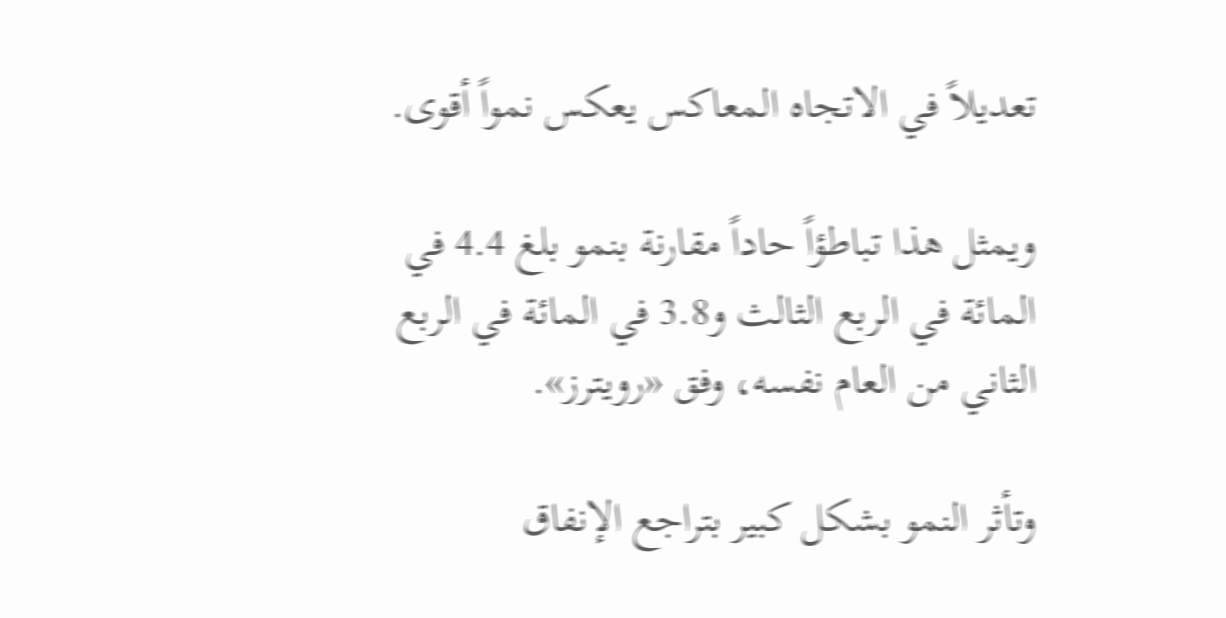تعديلاً في الاتجاه المعاكس يعكس نمواً أقوى.

ويمثل هذا تباطؤاً حاداً مقارنة بنمو بلغ 4.4 في المائة في الربع الثالث و3.8 في المائة في الربع الثاني من العام نفسه، وفق «رويترز».

وتأثر النمو بشكل كبير بتراجع الإنفاق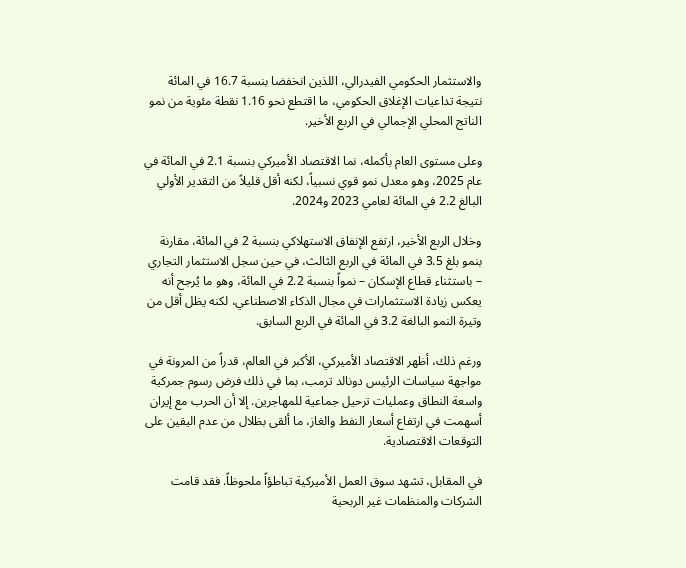والاستثمار الحكومي الفيدرالي، اللذين انخفضا بنسبة 16.7 في المائة نتيجة تداعيات الإغلاق الحكومي، ما اقتطع نحو 1.16 نقطة مئوية من نمو الناتج المحلي الإجمالي في الربع الأخير.

وعلى مستوى العام بأكمله، نما الاقتصاد الأميركي بنسبة 2.1 في المائة في عام 2025، وهو معدل نمو قوي نسبياً، لكنه أقل قليلاً من التقدير الأولي البالغ 2.2 في المائة لعامي 2023 و2024.

وخلال الربع الأخير، ارتفع الإنفاق الاستهلاكي بنسبة 2 في المائة، مقارنة بنمو بلغ 3.5 في المائة في الربع الثالث، في حين سجل الاستثمار التجاري – باستثناء قطاع الإسكان – نمواً بنسبة 2.2 في المائة، وهو ما يُرجح أنه يعكس زيادة الاستثمارات في مجال الذكاء الاصطناعي، لكنه يظل أقل من وتيرة النمو البالغة 3.2 في المائة في الربع السابق.

ورغم ذلك، أظهر الاقتصاد الأميركي، الأكبر في العالم، قدراً من المرونة في مواجهة سياسات الرئيس دونالد ترمب، بما في ذلك فرض رسوم جمركية واسعة النطاق وعمليات ترحيل جماعية للمهاجرين. إلا أن الحرب مع إيران أسهمت في ارتفاع أسعار النفط والغاز، ما ألقى بظلال من عدم اليقين على التوقعات الاقتصادية.

في المقابل، تشهد سوق العمل الأميركية تباطؤاً ملحوظاً. فقد قامت الشركات والمنظمات غير الربحية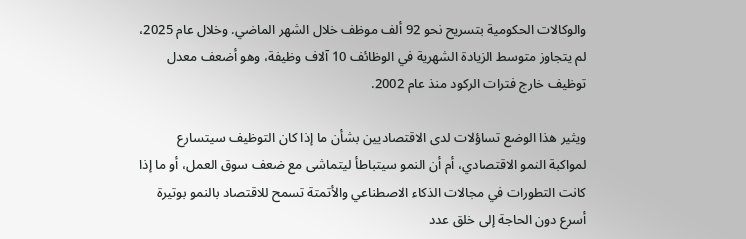والوكالات الحكومية بتسريح نحو 92 ألف موظف خلال الشهر الماضي. وخلال عام 2025، لم يتجاوز متوسط الزيادة الشهرية في الوظائف 10 آلاف وظيفة، وهو أضعف معدل توظيف خارج فترات الركود منذ عام 2002.

ويثير هذا الوضع تساؤلات لدى الاقتصاديين بشأن ما إذا كان التوظيف سيتسارع لمواكبة النمو الاقتصادي، أم أن النمو سيتباطأ ليتماشى مع ضعف سوق العمل، أو ما إذا كانت التطورات في مجالات الذكاء الاصطناعي والأتمتة تسمح للاقتصاد بالنمو بوتيرة أسرع دون الحاجة إلى خلق عدد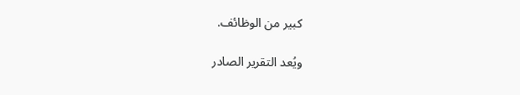كبير من الوظائف.

ويُعد التقرير الصادر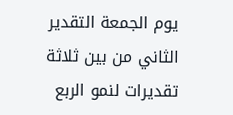يوم الجمعة التقدير الثاني من بين ثلاثة تقديرات لنمو الربع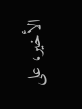الأخير، على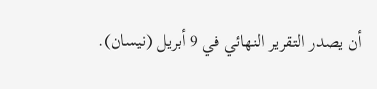أن يصدر التقرير النهائي في 9 أبريل (نيسان).